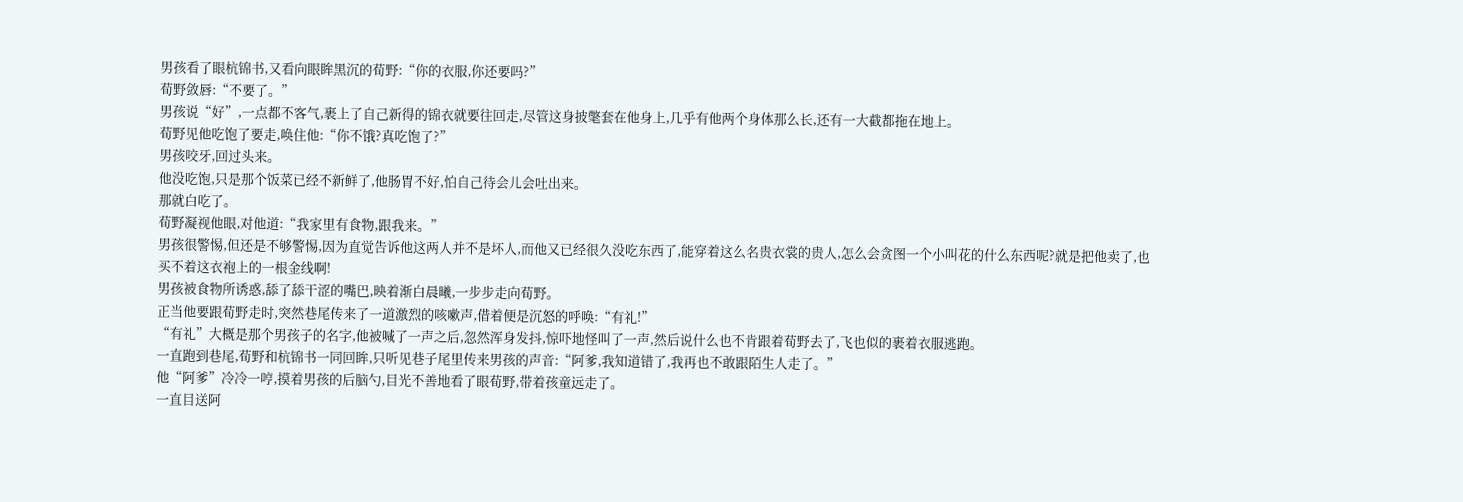男孩看了眼杭锦书,又看向眼眸黑沉的荀野:“你的衣服,你还要吗?”
荀野敛唇:“不要了。”
男孩说“好”,一点都不客气,裹上了自己新得的锦衣就要往回走,尽管这身披氅套在他身上,几乎有他两个身体那么长,还有一大截都拖在地上。
荀野见他吃饱了要走,唤住他:“你不饿?真吃饱了?”
男孩咬牙,回过头来。
他没吃饱,只是那个饭菜已经不新鲜了,他肠胃不好,怕自己待会儿会吐出来。
那就白吃了。
荀野凝视他眼,对他道:“我家里有食物,跟我来。”
男孩很警惕,但还是不够警惕,因为直觉告诉他这两人并不是坏人,而他又已经很久没吃东西了,能穿着这么名贵衣裳的贵人,怎么会贪图一个小叫花的什么东西呢?就是把他卖了,也买不着这衣袍上的一根金线啊!
男孩被食物所诱惑,舔了舔干涩的嘴巴,映着渐白晨曦,一步步走向荀野。
正当他要跟荀野走时,突然巷尾传来了一道激烈的咳嗽声,借着便是沉怒的呼唤:“有礼!”
“有礼”大概是那个男孩子的名字,他被喊了一声之后,忽然浑身发抖,惊吓地怪叫了一声,然后说什么也不肯跟着荀野去了,飞也似的裹着衣服逃跑。
一直跑到巷尾,荀野和杭锦书一同回眸,只听见巷子尾里传来男孩的声音:“阿爹,我知道错了,我再也不敢跟陌生人走了。”
他“阿爹”冷冷一哼,摸着男孩的后脑勺,目光不善地看了眼荀野,带着孩童远走了。
一直目送阿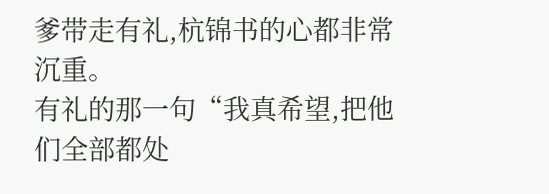爹带走有礼,杭锦书的心都非常沉重。
有礼的那一句“我真希望,把他们全部都处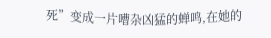死”变成一片嘈杂凶猛的蝉鸣,在她的